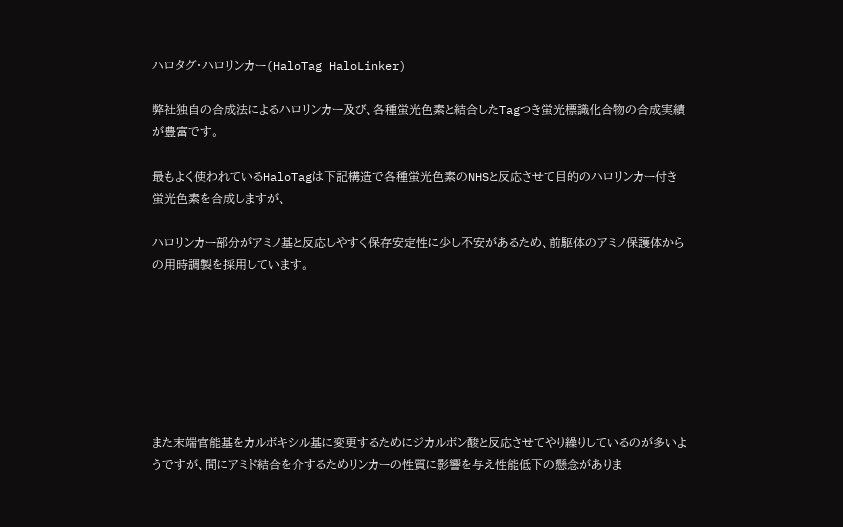ハロタグ・ハロリンカー(HaloTag HaloLinker)

弊社独自の合成法によるハロリンカー及び、各種蛍光色素と結合したTagつき蛍光標識化合物の合成実績が豊富です。

最もよく使われているHaloTagは下記構造で各種蛍光色素のNHSと反応させて目的のハロリンカー付き蛍光色素を合成しますが、

ハロリンカー部分がアミノ基と反応しやすく保存安定性に少し不安があるため、前駆体のアミノ保護体からの用時調製を採用しています。







また末端官能基をカルボキシル基に変更するためにジカルボン酸と反応させてやり繰りしているのが多いようですが、間にアミド結合を介するためリンカーの性質に影響を与え性能低下の懸念がありま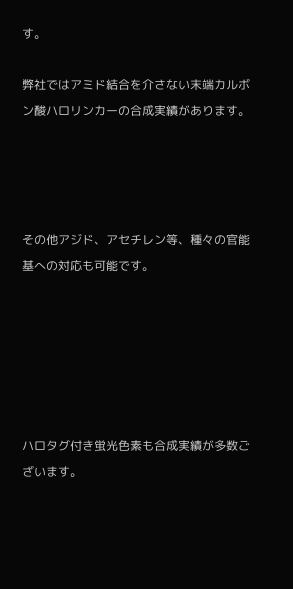す。

弊社ではアミド結合を介さない末端カルボン酸ハロリンカーの合成実績があります。




その他アジド、アセチレン等、種々の官能基への対応も可能です。






ハロタグ付き蛍光色素も合成実績が多数ございます。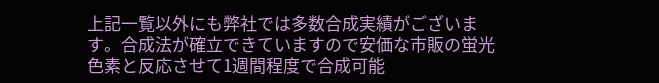上記一覧以外にも弊社では多数合成実績がございます。合成法が確立できていますので安価な市販の蛍光色素と反応させて1週間程度で合成可能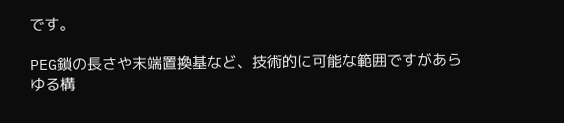です。

PEG鎖の長さや末端置換基など、技術的に可能な範囲ですがあらゆる構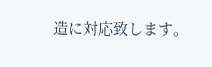造に対応致します。